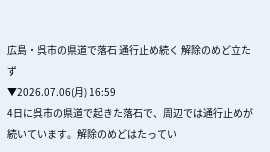広島・呉市の県道で落石 通行止め続く 解除のめど立たず
▼2026.07.06(月) 16:59
4日に呉市の県道で起きた落石で、周辺では通行止めが続いています。解除のめどはたってい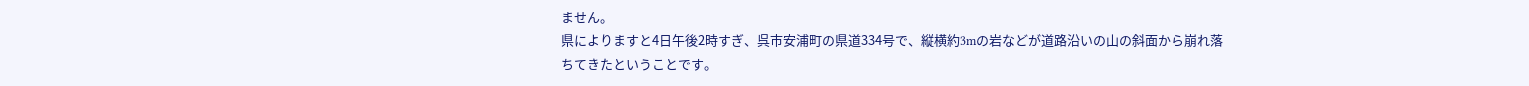ません。
県によりますと4日午後2時すぎ、呉市安浦町の県道334号で、縦横約3mの岩などが道路沿いの山の斜面から崩れ落ちてきたということです。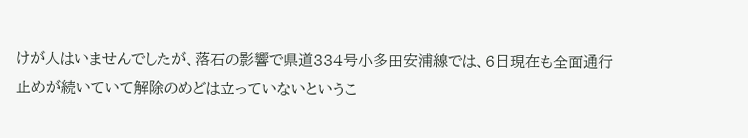けが人はいませんでしたが、落石の影響で県道334号小多田安浦線では、6日現在も全面通行止めが続いていて解除のめどは立っていないというこ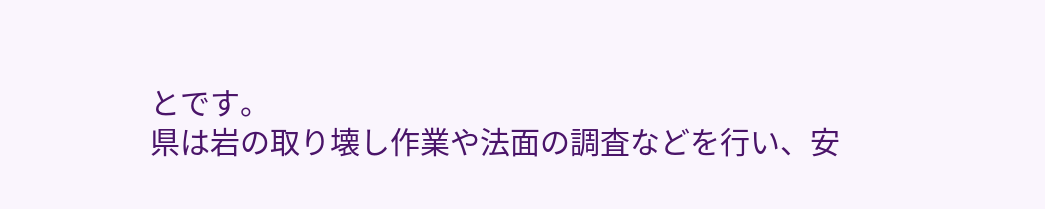とです。
県は岩の取り壊し作業や法面の調査などを行い、安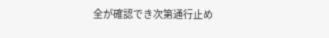全が確認でき次第通行止め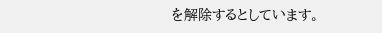を解除するとしています。